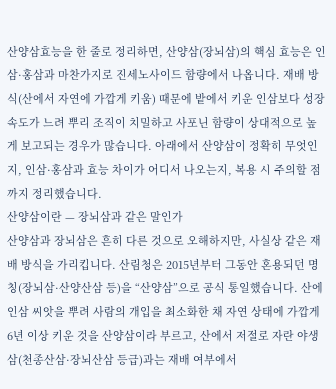산양삼효능을 한 줄로 정리하면, 산양삼(장뇌삼)의 핵심 효능은 인삼·홍삼과 마찬가지로 진세노사이드 함량에서 나옵니다. 재배 방식(산에서 자연에 가깝게 키움) 때문에 밭에서 키운 인삼보다 성장 속도가 느려 뿌리 조직이 치밀하고 사포닌 함량이 상대적으로 높게 보고되는 경우가 많습니다. 아래에서 산양삼이 정확히 무엇인지, 인삼·홍삼과 효능 차이가 어디서 나오는지, 복용 시 주의할 점까지 정리했습니다.
산양삼이란 — 장뇌삼과 같은 말인가
산양삼과 장뇌삼은 흔히 다른 것으로 오해하지만, 사실상 같은 재배 방식을 가리킵니다. 산림청은 2015년부터 그동안 혼용되던 명칭(장뇌삼·산양산삼 등)을 “산양삼”으로 공식 통일했습니다. 산에 인삼 씨앗을 뿌려 사람의 개입을 최소화한 채 자연 상태에 가깝게 6년 이상 키운 것을 산양삼이라 부르고, 산에서 저절로 자란 야생 삼(천종산삼·장뇌산삼 등급)과는 재배 여부에서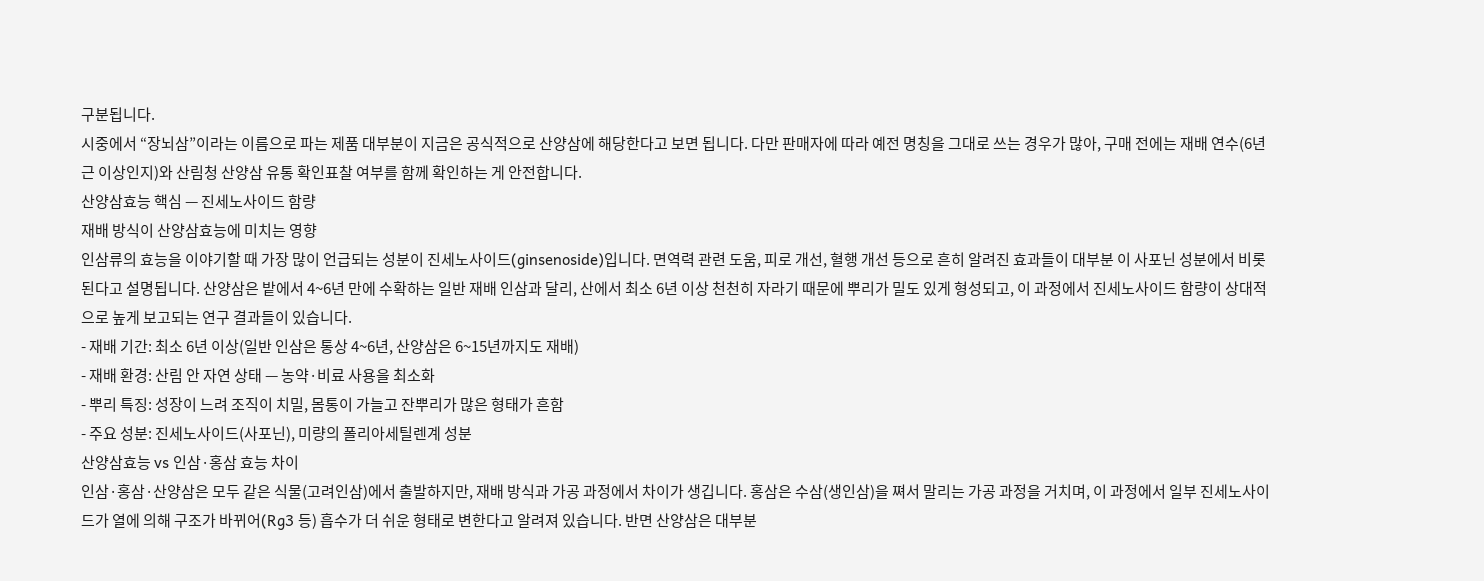구분됩니다.
시중에서 “장뇌삼”이라는 이름으로 파는 제품 대부분이 지금은 공식적으로 산양삼에 해당한다고 보면 됩니다. 다만 판매자에 따라 예전 명칭을 그대로 쓰는 경우가 많아, 구매 전에는 재배 연수(6년근 이상인지)와 산림청 산양삼 유통 확인표찰 여부를 함께 확인하는 게 안전합니다.
산양삼효능 핵심 — 진세노사이드 함량
재배 방식이 산양삼효능에 미치는 영향
인삼류의 효능을 이야기할 때 가장 많이 언급되는 성분이 진세노사이드(ginsenoside)입니다. 면역력 관련 도움, 피로 개선, 혈행 개선 등으로 흔히 알려진 효과들이 대부분 이 사포닌 성분에서 비롯된다고 설명됩니다. 산양삼은 밭에서 4~6년 만에 수확하는 일반 재배 인삼과 달리, 산에서 최소 6년 이상 천천히 자라기 때문에 뿌리가 밀도 있게 형성되고, 이 과정에서 진세노사이드 함량이 상대적으로 높게 보고되는 연구 결과들이 있습니다.
- 재배 기간: 최소 6년 이상(일반 인삼은 통상 4~6년, 산양삼은 6~15년까지도 재배)
- 재배 환경: 산림 안 자연 상태 — 농약·비료 사용을 최소화
- 뿌리 특징: 성장이 느려 조직이 치밀, 몸통이 가늘고 잔뿌리가 많은 형태가 흔함
- 주요 성분: 진세노사이드(사포닌), 미량의 폴리아세틸렌계 성분
산양삼효능 vs 인삼·홍삼 효능 차이
인삼·홍삼·산양삼은 모두 같은 식물(고려인삼)에서 출발하지만, 재배 방식과 가공 과정에서 차이가 생깁니다. 홍삼은 수삼(생인삼)을 쪄서 말리는 가공 과정을 거치며, 이 과정에서 일부 진세노사이드가 열에 의해 구조가 바뀌어(Rg3 등) 흡수가 더 쉬운 형태로 변한다고 알려져 있습니다. 반면 산양삼은 대부분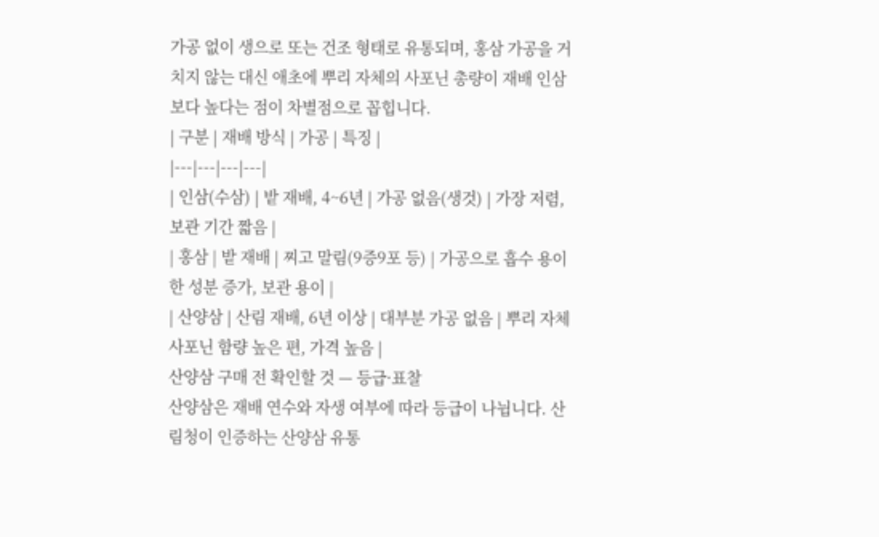가공 없이 생으로 또는 건조 형태로 유통되며, 홍삼 가공을 거치지 않는 대신 애초에 뿌리 자체의 사포닌 총량이 재배 인삼보다 높다는 점이 차별점으로 꼽힙니다.
| 구분 | 재배 방식 | 가공 | 특징 |
|---|---|---|---|
| 인삼(수삼) | 밭 재배, 4~6년 | 가공 없음(생것) | 가장 저렴, 보관 기간 짧음 |
| 홍삼 | 밭 재배 | 찌고 말림(9증9포 등) | 가공으로 흡수 용이한 성분 증가, 보관 용이 |
| 산양삼 | 산림 재배, 6년 이상 | 대부분 가공 없음 | 뿌리 자체 사포닌 함량 높은 편, 가격 높음 |
산양삼 구매 전 확인할 것 — 등급·표찰
산양삼은 재배 연수와 자생 여부에 따라 등급이 나뉩니다. 산림청이 인증하는 산양삼 유통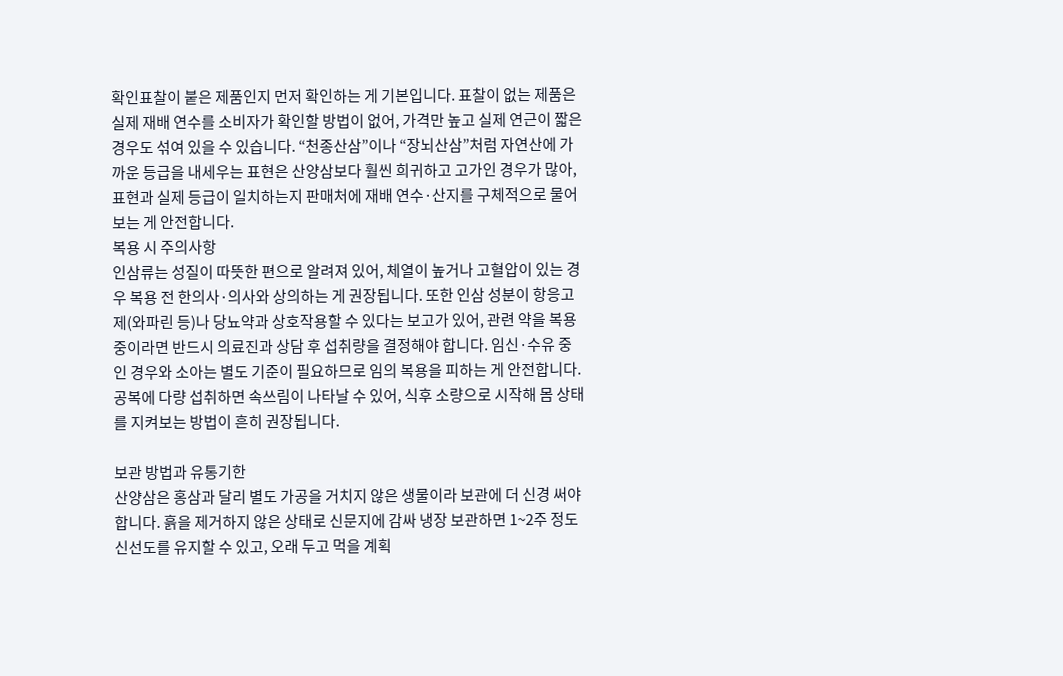확인표찰이 붙은 제품인지 먼저 확인하는 게 기본입니다. 표찰이 없는 제품은 실제 재배 연수를 소비자가 확인할 방법이 없어, 가격만 높고 실제 연근이 짧은 경우도 섞여 있을 수 있습니다. “천종산삼”이나 “장뇌산삼”처럼 자연산에 가까운 등급을 내세우는 표현은 산양삼보다 훨씬 희귀하고 고가인 경우가 많아, 표현과 실제 등급이 일치하는지 판매처에 재배 연수·산지를 구체적으로 물어보는 게 안전합니다.
복용 시 주의사항
인삼류는 성질이 따뜻한 편으로 알려져 있어, 체열이 높거나 고혈압이 있는 경우 복용 전 한의사·의사와 상의하는 게 권장됩니다. 또한 인삼 성분이 항응고제(와파린 등)나 당뇨약과 상호작용할 수 있다는 보고가 있어, 관련 약을 복용 중이라면 반드시 의료진과 상담 후 섭취량을 결정해야 합니다. 임신·수유 중인 경우와 소아는 별도 기준이 필요하므로 임의 복용을 피하는 게 안전합니다. 공복에 다량 섭취하면 속쓰림이 나타날 수 있어, 식후 소량으로 시작해 몸 상태를 지켜보는 방법이 흔히 권장됩니다.

보관 방법과 유통기한
산양삼은 홍삼과 달리 별도 가공을 거치지 않은 생물이라 보관에 더 신경 써야 합니다. 흙을 제거하지 않은 상태로 신문지에 감싸 냉장 보관하면 1~2주 정도 신선도를 유지할 수 있고, 오래 두고 먹을 계획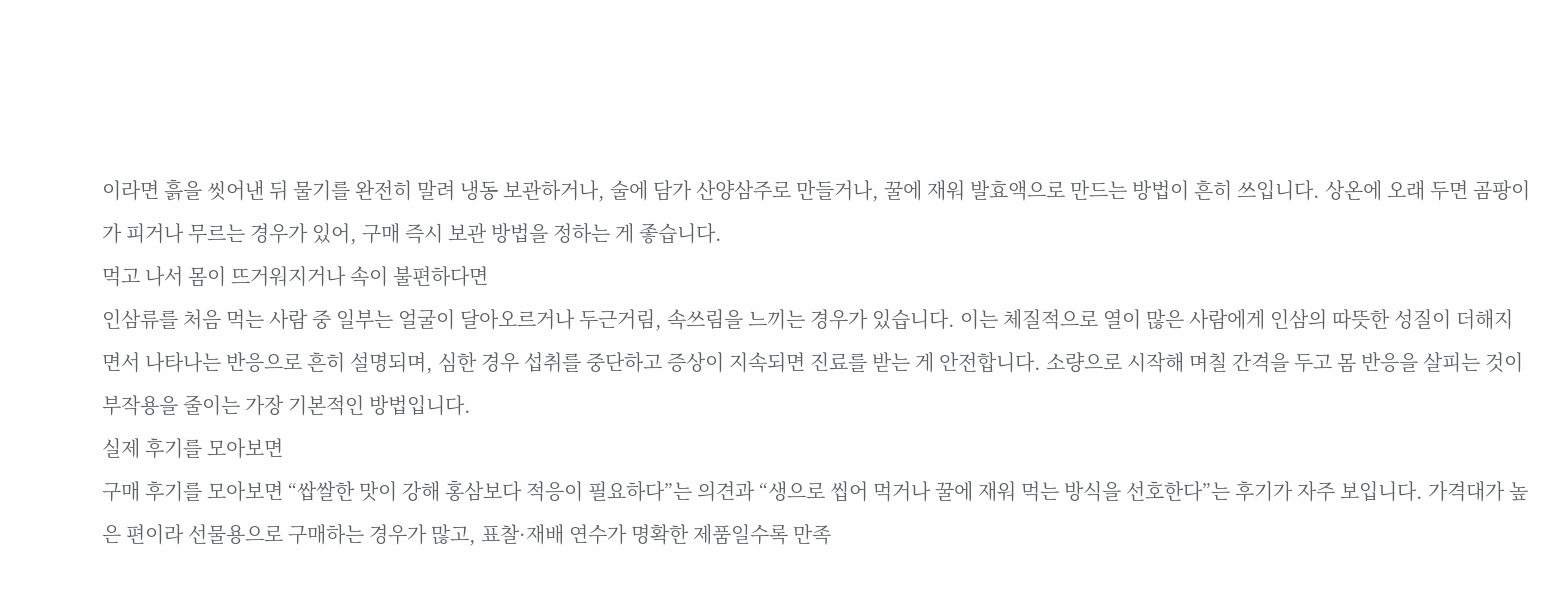이라면 흙을 씻어낸 뒤 물기를 완전히 말려 냉동 보관하거나, 술에 담가 산양삼주로 만들거나, 꿀에 재워 발효액으로 만드는 방법이 흔히 쓰입니다. 상온에 오래 두면 곰팡이가 피거나 무르는 경우가 있어, 구매 즉시 보관 방법을 정하는 게 좋습니다.
먹고 나서 몸이 뜨거워지거나 속이 불편하다면
인삼류를 처음 먹는 사람 중 일부는 얼굴이 달아오르거나 두근거림, 속쓰림을 느끼는 경우가 있습니다. 이는 체질적으로 열이 많은 사람에게 인삼의 따뜻한 성질이 더해지면서 나타나는 반응으로 흔히 설명되며, 심한 경우 섭취를 중단하고 증상이 지속되면 진료를 받는 게 안전합니다. 소량으로 시작해 며칠 간격을 두고 몸 반응을 살피는 것이 부작용을 줄이는 가장 기본적인 방법입니다.
실제 후기를 모아보면
구매 후기를 모아보면 “쌉쌀한 맛이 강해 홍삼보다 적응이 필요하다”는 의견과 “생으로 씹어 먹거나 꿀에 재워 먹는 방식을 선호한다”는 후기가 자주 보입니다. 가격대가 높은 편이라 선물용으로 구매하는 경우가 많고, 표찰·재배 연수가 명확한 제품일수록 만족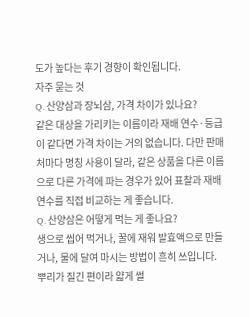도가 높다는 후기 경향이 확인됩니다.
자주 묻는 것
Q. 산양삼과 장뇌삼, 가격 차이가 있나요?
같은 대상을 가리키는 이름이라 재배 연수·등급이 같다면 가격 차이는 거의 없습니다. 다만 판매처마다 명칭 사용이 달라, 같은 상품을 다른 이름으로 다른 가격에 파는 경우가 있어 표찰과 재배 연수를 직접 비교하는 게 좋습니다.
Q. 산양삼은 어떻게 먹는 게 좋나요?
생으로 씹어 먹거나, 꿀에 재워 발효액으로 만들거나, 물에 달여 마시는 방법이 흔히 쓰입니다. 뿌리가 질긴 편이라 얇게 썰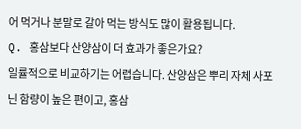어 먹거나 분말로 갈아 먹는 방식도 많이 활용됩니다.
Q. 홍삼보다 산양삼이 더 효과가 좋은가요?
일률적으로 비교하기는 어렵습니다. 산양삼은 뿌리 자체 사포닌 함량이 높은 편이고, 홍삼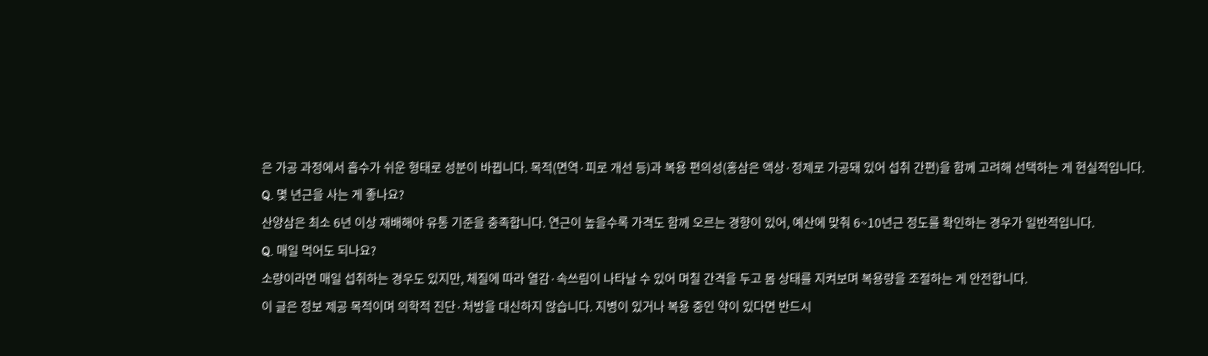은 가공 과정에서 흡수가 쉬운 형태로 성분이 바뀝니다. 목적(면역·피로 개선 등)과 복용 편의성(홍삼은 액상·정제로 가공돼 있어 섭취 간편)을 함께 고려해 선택하는 게 현실적입니다.
Q. 몇 년근을 사는 게 좋나요?
산양삼은 최소 6년 이상 재배해야 유통 기준을 충족합니다. 연근이 높을수록 가격도 함께 오르는 경향이 있어, 예산에 맞춰 6~10년근 정도를 확인하는 경우가 일반적입니다.
Q. 매일 먹어도 되나요?
소량이라면 매일 섭취하는 경우도 있지만, 체질에 따라 열감·속쓰림이 나타날 수 있어 며칠 간격을 두고 몸 상태를 지켜보며 복용량을 조절하는 게 안전합니다.
이 글은 정보 제공 목적이며 의학적 진단·처방을 대신하지 않습니다. 지병이 있거나 복용 중인 약이 있다면 반드시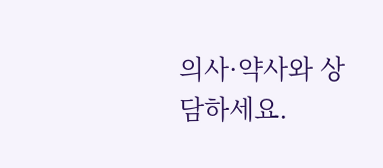의사·약사와 상담하세요.